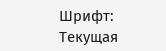Шрифт:
Текущая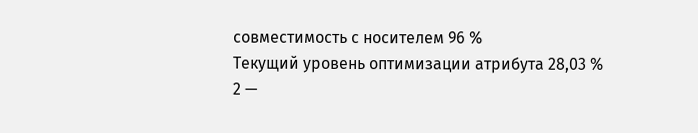совместимость с носителем 96 %
Текущий уровень оптимизации атрибута 28,03 %
2 —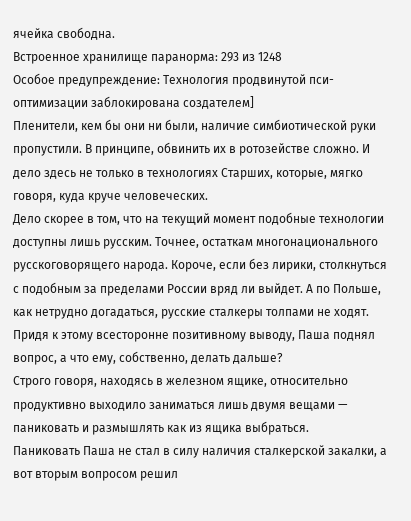ячейка свободна.
Встроенное хранилище паранорма: 293 из 1248
Особое предупреждение: Технология продвинутой пси-оптимизации заблокирована создателем]
Пленители, кем бы они ни были, наличие симбиотической руки пропустили. В принципе, обвинить их в ротозействе сложно. И дело здесь не только в технологиях Старших, которые, мягко говоря, куда круче человеческих.
Дело скорее в том, что на текущий момент подобные технологии доступны лишь русским. Точнее, остаткам многонационального русскоговорящего народа. Короче, если без лирики, столкнуться с подобным за пределами России вряд ли выйдет. А по Польше, как нетрудно догадаться, русские сталкеры толпами не ходят.
Придя к этому всесторонне позитивному выводу, Паша поднял вопрос, а что ему, собственно, делать дальше?
Строго говоря, находясь в железном ящике, относительно продуктивно выходило заниматься лишь двумя вещами — паниковать и размышлять как из ящика выбраться.
Паниковать Паша не стал в силу наличия сталкерской закалки, а вот вторым вопросом решил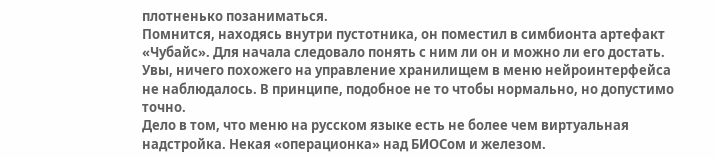плотненько позаниматься.
Помнится, находясь внутри пустотника, он поместил в симбионта артефакт «Чубайс». Для начала следовало понять с ним ли он и можно ли его достать.
Увы, ничего похожего на управление хранилищем в меню нейроинтерфейса не наблюдалось. В принципе, подобное не то чтобы нормально, но допустимо точно.
Дело в том, что меню на русском языке есть не более чем виртуальная надстройка. Некая «операционка» над БИОСом и железом.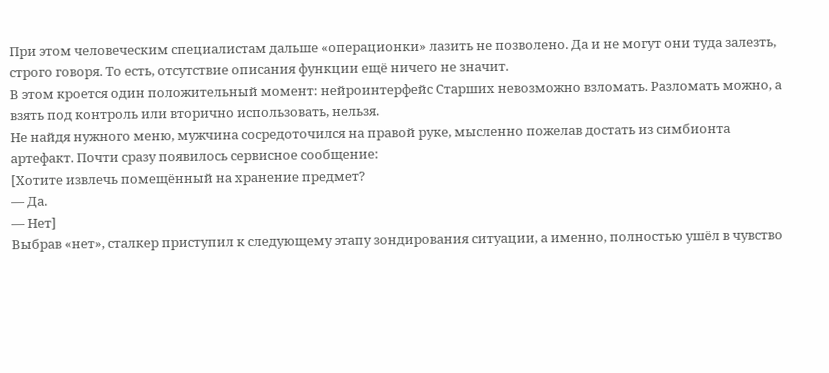При этом человеческим специалистам дальше «операционки» лазить не позволено. Да и не могут они туда залезть, строго говоря. То есть, отсутствие описания функции ещё ничего не значит.
В этом кроется один положительный момент: нейроинтерфейс Старших невозможно взломать. Разломать можно, а взять под контроль или вторично использовать, нельзя.
Не найдя нужного меню, мужчина сосредоточился на правой руке, мысленно пожелав достать из симбионта артефакт. Почти сразу появилось сервисное сообщение:
[Хотите извлечь помещённый на хранение предмет?
— Да.
— Нет]
Выбрав «нет», сталкер приступил к следующему этапу зондирования ситуации, а именно, полностью ушёл в чувство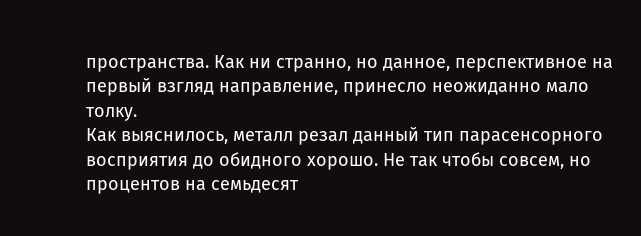пространства. Как ни странно, но данное, перспективное на первый взгляд направление, принесло неожиданно мало толку.
Как выяснилось, металл резал данный тип парасенсорного восприятия до обидного хорошо. Не так чтобы совсем, но процентов на семьдесят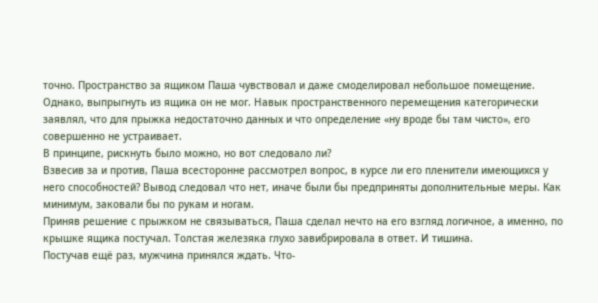точно. Пространство за ящиком Паша чувствовал и даже смоделировал небольшое помещение. Однако, выпрыгнуть из ящика он не мог. Навык пространственного перемещения категорически заявлял, что для прыжка недостаточно данных и что определение «ну вроде бы там чисто», его совершенно не устраивает.
В принципе, рискнуть было можно, но вот следовало ли?
Взвесив за и против, Паша всесторонне рассмотрел вопрос, в курсе ли его пленители имеющихся у него способностей? Вывод следовал что нет, иначе были бы предприняты дополнительные меры. Как минимум, заковали бы по рукам и ногам.
Приняв решение с прыжком не связываться, Паша сделал нечто на его взгляд логичное, а именно, по крышке ящика постучал. Толстая железяка глухо завибрировала в ответ. И тишина.
Постучав ещё раз, мужчина принялся ждать. Что-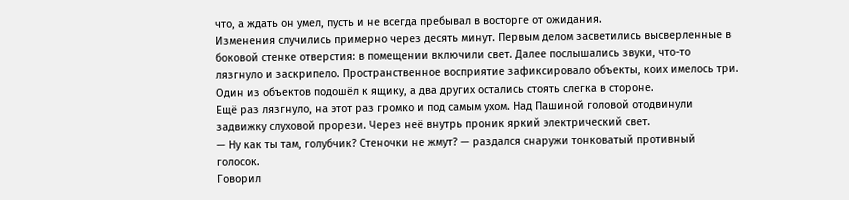что, а ждать он умел, пусть и не всегда пребывал в восторге от ожидания.
Изменения случились примерно через десять минут. Первым делом засветились высверленные в боковой стенке отверстия: в помещении включили свет. Далее послышались звуки, что-то лязгнуло и заскрипело. Пространственное восприятие зафиксировало объекты, коих имелось три. Один из объектов подошёл к ящику, а два других остались стоять слегка в стороне.
Ещё раз лязгнуло, на этот раз громко и под самым ухом. Над Пашиной головой отодвинули задвижку слуховой прорези. Через неё внутрь проник яркий электрический свет.
— Ну как ты там, голубчик? Стеночки не жмут? — раздался снаружи тонковатый противный голосок.
Говорил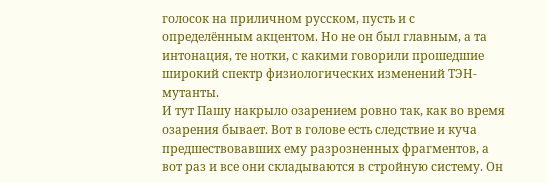голосок на приличном русском, пусть и с определённым акцентом. Но не он был главным, а та интонация, те нотки, с какими говорили прошедшие широкий спектр физиологических изменений ТЭН-мутанты.
И тут Пашу накрыло озарением ровно так, как во время озарения бывает. Вот в голове есть следствие и куча предшествовавших ему разрозненных фрагментов, а вот раз и все они складываются в стройную систему. Он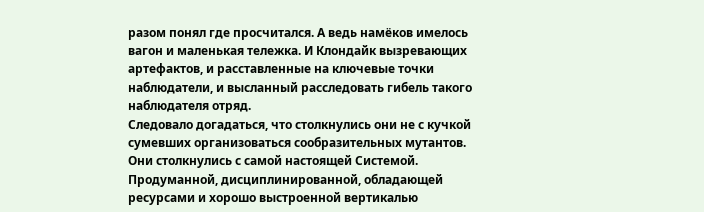разом понял где просчитался. А ведь намёков имелось вагон и маленькая тележка. И Клондайк вызревающих артефактов, и расставленные на ключевые точки наблюдатели, и высланный расследовать гибель такого наблюдателя отряд.
Следовало догадаться, что столкнулись они не с кучкой сумевших организоваться сообразительных мутантов. Они столкнулись с самой настоящей Системой. Продуманной, дисциплинированной, обладающей ресурсами и хорошо выстроенной вертикалью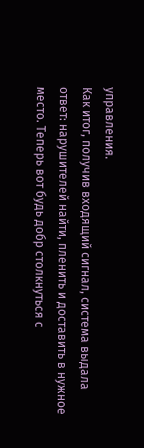управления.
Как итог, получив входящий сигнал, система выдала ответ: нарушителей найти, пленить и доставить в нужное место. Теперь вот будь добр столкнуться с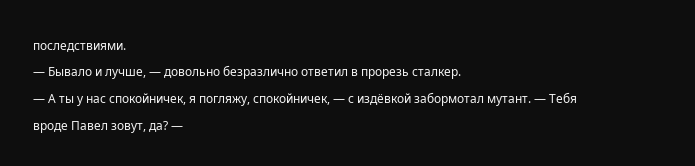последствиями.
— Бывало и лучше, — довольно безразлично ответил в прорезь сталкер.
— А ты у нас спокойничек, я погляжу, спокойничек, — с издёвкой забормотал мутант. — Тебя вроде Павел зовут, да? —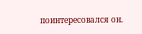поинтересовался он.